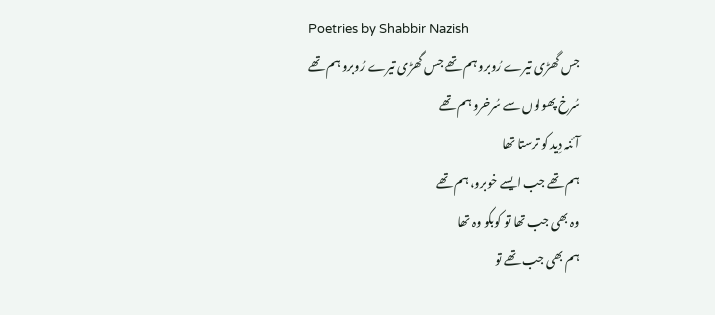Poetries by Shabbir Nazish
جس گھڑی تیرے رُوبرو ہم تھے جس گھڑی تیرے رُوبرو ہم تھے
سُرخ پھولوں سے سُرخرو ہم تھے
آئنہ دِید کو ترستا تھا
ہم تھے جب ایسے خوبرو، ہم تھے
وہ بھی جب تھا تو کوبکو وہ تھا
ہم بھی جب تھے تو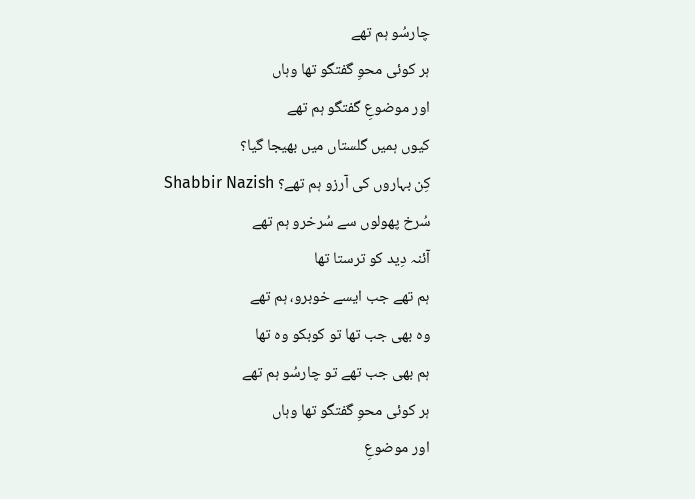چارسُو ہم تھے
ہر کوئی محوِ گفتگو تھا وہاں
اور موضوعِ گفتگو ہم تھے
کیوں ہمیں گلستاں میں بھیجا گیا؟
کِن بہاروں کی آرزو ہم تھے؟ Shabbir Nazish
سُرخ پھولوں سے سُرخرو ہم تھے
آئنہ دِید کو ترستا تھا
ہم تھے جب ایسے خوبرو، ہم تھے
وہ بھی جب تھا تو کوبکو وہ تھا
ہم بھی جب تھے تو چارسُو ہم تھے
ہر کوئی محوِ گفتگو تھا وہاں
اور موضوعِ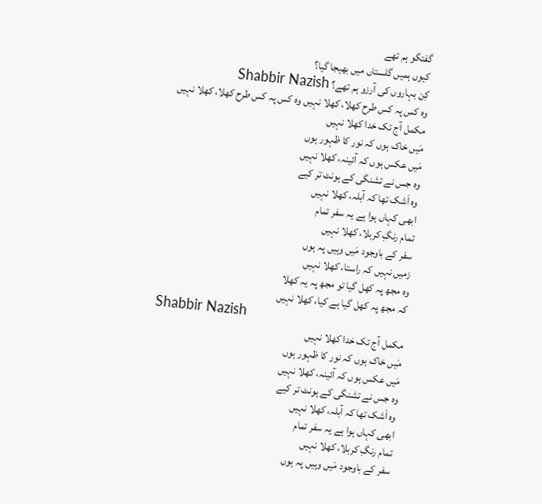گفتگو ہم تھے
کیوں ہمیں گلستاں میں بھیجا گیا؟
کِن بہاروں کی آرزو ہم تھے؟ Shabbir Nazish
وہ کس پہ کس طرح کھلا، کھلا نہیں وہ کس پہ کس طرح کھلا، کھلا نہیں
مکمل آج تک خدا کھلا نہیں
مَیں خاک ہوں کہ نور کا ظہور ہوں
مَیں عکس ہوں کہ آئینہ، کھلا نہیں
وہ جس نے تشنگی کے ہونٹ تر کیے
وہ اَشک تھا کہ آبلہ، کھلا نہیں
ابھی کہاں ہوا ہے یہ سفر تمام
تمام رنگِ کربلا، کھلا نہیں
سفر کے باوجود مَیں وہیں پہ ہوں
زمیں نہیں کہ راستا، کھلا نہیں
وہ مجھ پہ کھل گیا تو مجھ پہ یہ کھلا
کہ مجھ پہ کھل گیا ہے کیا، کھلا نہیں
Shabbir Nazish
مکمل آج تک خدا کھلا نہیں
مَیں خاک ہوں کہ نور کا ظہور ہوں
مَیں عکس ہوں کہ آئینہ، کھلا نہیں
وہ جس نے تشنگی کے ہونٹ تر کیے
وہ اَشک تھا کہ آبلہ، کھلا نہیں
ابھی کہاں ہوا ہے یہ سفر تمام
تمام رنگِ کربلا، کھلا نہیں
سفر کے باوجود مَیں وہیں پہ ہوں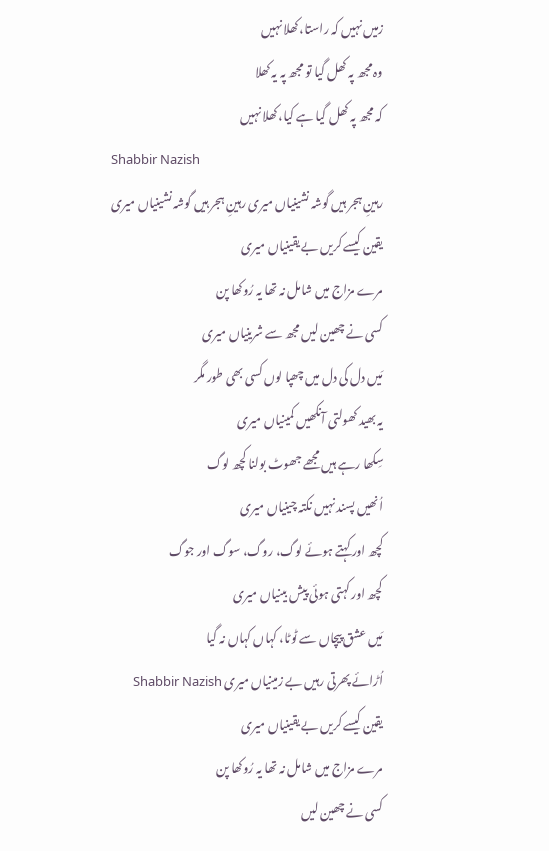زمیں نہیں کہ راستا، کھلا نہیں
وہ مجھ پہ کھل گیا تو مجھ پہ یہ کھلا
کہ مجھ پہ کھل گیا ہے کیا، کھلا نہیں
Shabbir Nazish
رہینِ ہجر ہیں گوشہ نشینیاں میری رہینِ ہجر ہیں گوشہ نشینیاں میری
یقین کیسے کریں بے یقینیاں میری
مرے مزاج میں شامل نہ تھا یہ رُوکھا پن
کسی نے چھین لیں مجھ سے شرینیاں میری
مَیں دل کی دل میں چھپا لوں کسی بھی طور مگر
یہ بھید کھولتی آنکھیں کمینیاں میری
سِکھا رہے ہیں مجھے جھوٹ بولنا کچھ لوگ
اُنھیں پسند نہیں نکتہ چینیاں میری
کچھ اور کہتے ہوئے لوگ، روگ، سوگ اور جوگ
کچھ اور کہتی ہوئی پیش بینیاں میری
مَیں عشق پیچاں سے ٹوٹا، کہاں کہاں نہ گیا
اُڑائے پھرتی رہیں بے زمینیاں میری Shabbir Nazish
یقین کیسے کریں بے یقینیاں میری
مرے مزاج میں شامل نہ تھا یہ رُوکھا پن
کسی نے چھین لیں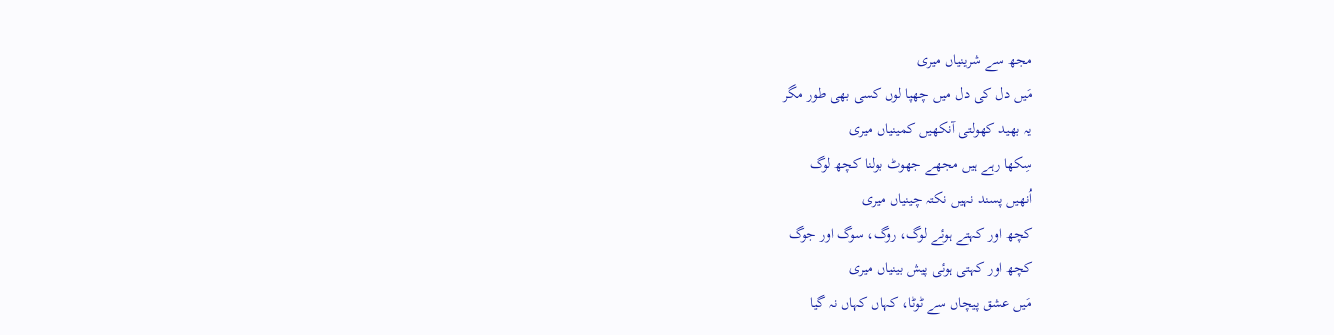مجھ سے شرینیاں میری
مَیں دل کی دل میں چھپا لوں کسی بھی طور مگر
یہ بھید کھولتی آنکھیں کمینیاں میری
سِکھا رہے ہیں مجھے جھوٹ بولنا کچھ لوگ
اُنھیں پسند نہیں نکتہ چینیاں میری
کچھ اور کہتے ہوئے لوگ، روگ، سوگ اور جوگ
کچھ اور کہتی ہوئی پیش بینیاں میری
مَیں عشق پیچاں سے ٹوٹا، کہاں کہاں نہ گیا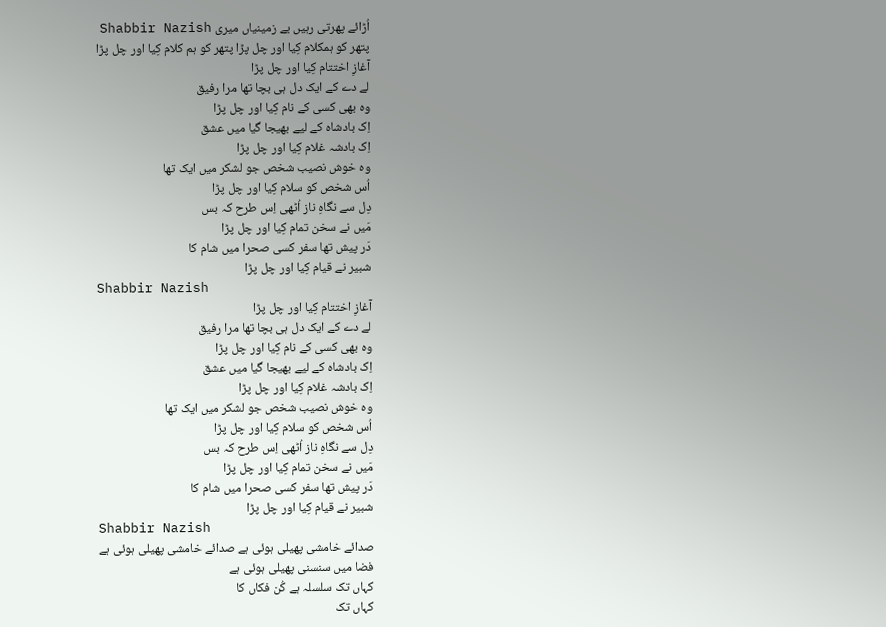اُڑائے پھرتی رہیں بے زمینیاں میری Shabbir Nazish
پتھر کو ہمکلام کِیا اور چل پڑا پتھر کو ہم کلام کِیا اور چل پڑا
آغازِ اختتام کِیا اور چل پڑا
لے دے کے ایک دل ہی بچا تھا مرا رفیق
وہ بھی کسی کے نام کِیا اور چل پڑا
اِک بادشاہ کے لیے بھیجا گیا میں عشق
اِک بادشہ غلام کِیا اور چل پڑا
وہ خوش نصیب شخص جو لشکر میں ایک تھا
اُس شخص کو سلام کِیا اور چل پڑا
دِل سے نگاہِ ناز اُٹھی اِس طرح کہ بس
مَیں نے سخن تمام کِیا اور چل پڑا
دَر پیش تھا سفر کسی صحرا میں شام کا
شبیر نے قیام کِیا اور چل پڑا
Shabbir Nazish
آغازِ اختتام کِیا اور چل پڑا
لے دے کے ایک دل ہی بچا تھا مرا رفیق
وہ بھی کسی کے نام کِیا اور چل پڑا
اِک بادشاہ کے لیے بھیجا گیا میں عشق
اِک بادشہ غلام کِیا اور چل پڑا
وہ خوش نصیب شخص جو لشکر میں ایک تھا
اُس شخص کو سلام کِیا اور چل پڑا
دِل سے نگاہِ ناز اُٹھی اِس طرح کہ بس
مَیں نے سخن تمام کِیا اور چل پڑا
دَر پیش تھا سفر کسی صحرا میں شام کا
شبیر نے قیام کِیا اور چل پڑا
Shabbir Nazish
صدائے خامشی پھیلی ہوئی ہے صدائے خامشی پھیلی ہوئی ہے
فضا میں سنسنی پھیلی ہوئی ہے
کہاں تک سلسلہ ہے کُن فکاں کا
کہاں تک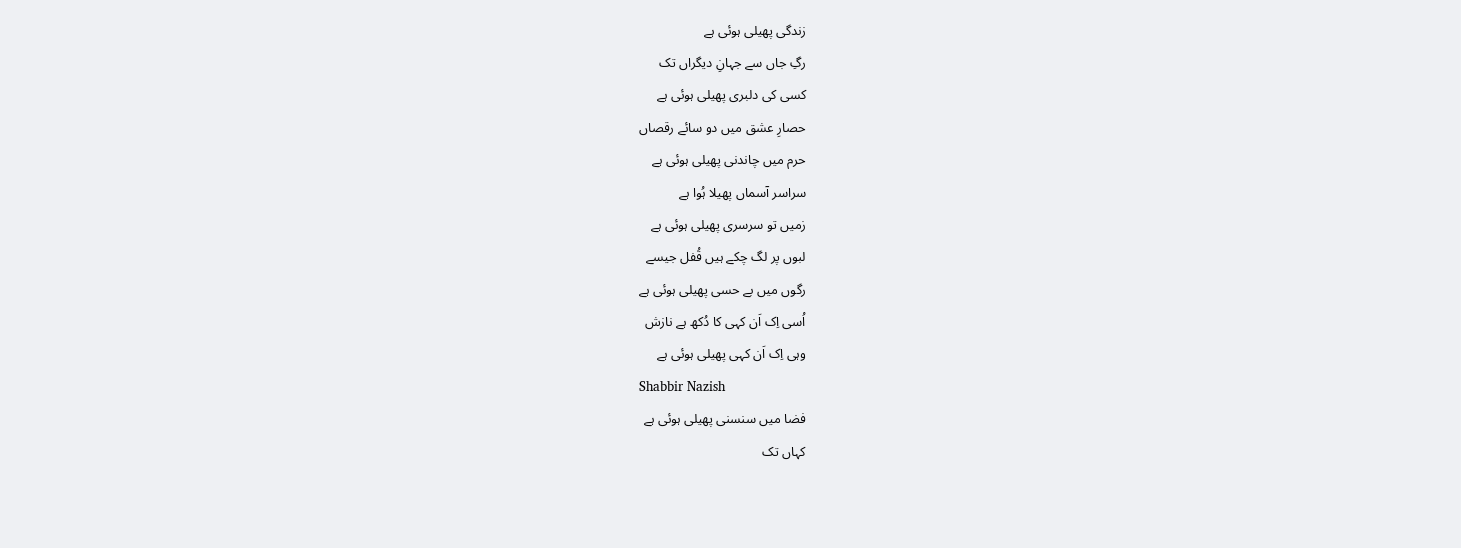زندگی پھیلی ہوئی ہے
رگِ جاں سے جہانِ دیگراں تک
کسی کی دلبری پھیلی ہوئی ہے
حصارِ عشق میں دو سائے رقصاں
حرم میں چاندنی پھیلی ہوئی ہے
سراسر آسماں پھیلا ہُوا ہے
زمیں تو سرسری پھیلی ہوئی ہے
لبوں پر لگ چکے ہیں قُفل جیسے
رگوں میں بے حسی پھیلی ہوئی ہے
اُسی اِک اَن کہی کا دُکھ ہے نازش
وہی اِک اَن کہی پھیلی ہوئی ہے
Shabbir Nazish
فضا میں سنسنی پھیلی ہوئی ہے
کہاں تک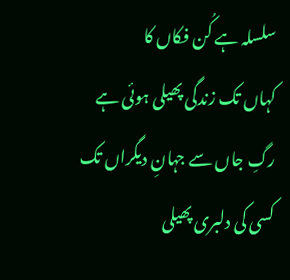سلسلہ ہے کُن فکاں کا
کہاں تک زندگی پھیلی ہوئی ہے
رگِ جاں سے جہانِ دیگراں تک
کسی کی دلبری پھیلی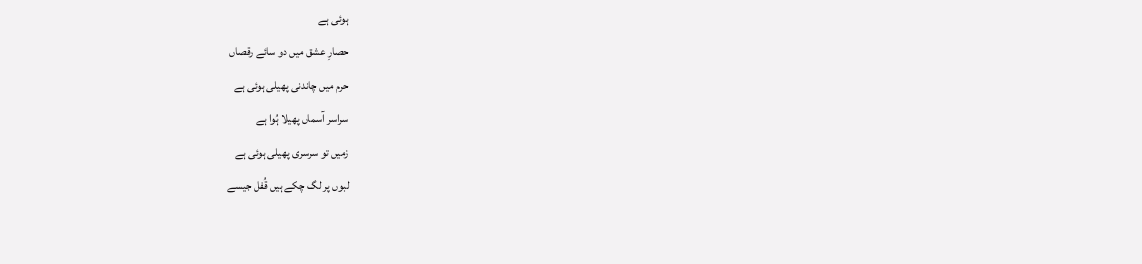ہوئی ہے
حصارِ عشق میں دو سائے رقصاں
حرم میں چاندنی پھیلی ہوئی ہے
سراسر آسماں پھیلا ہُوا ہے
زمیں تو سرسری پھیلی ہوئی ہے
لبوں پر لگ چکے ہیں قُفل جیسے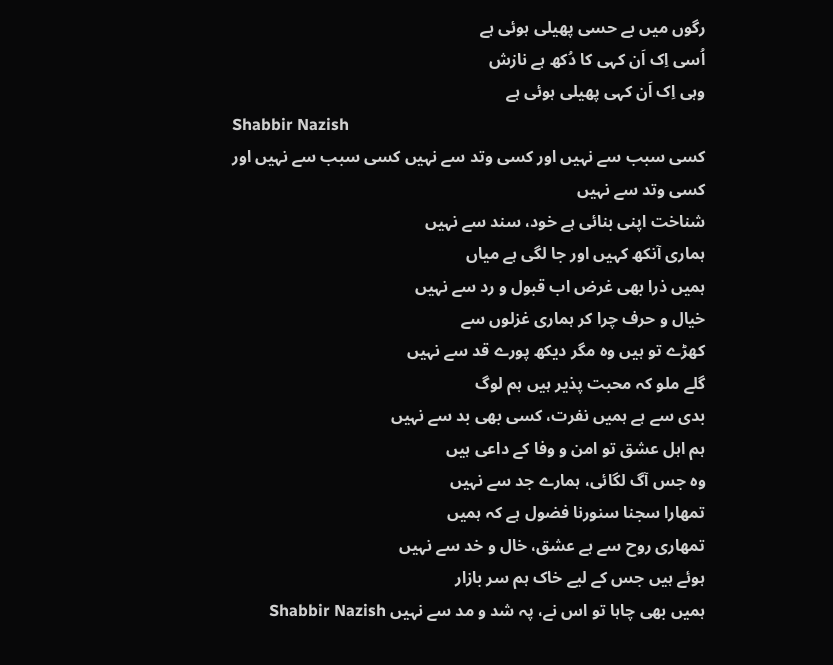رگوں میں بے حسی پھیلی ہوئی ہے
اُسی اِک اَن کہی کا دُکھ ہے نازش
وہی اِک اَن کہی پھیلی ہوئی ہے
Shabbir Nazish
کسی سبب سے نہیں اور کسی وتد سے نہیں کسی سبب سے نہیں اور کسی وتد سے نہیں
شناخت اپنی بنائی ہے خود، سند سے نہیں
ہماری آنکھ کہیں اور جا لگی ہے میاں
ہمیں ذرا بھی غرض اب قبول و رد سے نہیں
خیال و حرف چرا کر ہماری غزلوں سے
کھڑے تو ہیں وہ مگر دیکھ پورے قد سے نہیں
گلے ملو کہ محبت پذیر ہیں ہم لوگ
بدی سے ہے ہمیں نفرت، کسی بھی بد سے نہیں
ہم اہل عشق تو امن و وفا کے داعی ہیں
وہ جس آگ لگائی، ہمارے جد سے نہیں
تمھارا سجنا سنورنا فضول ہے کہ ہمیں
تمھاری روح سے ہے عشق، خال و خد سے نہیں
ہوئے ہیں جس کے لیے خاک ہم سر بازار
ہمیں بھی چاہا تو اس نے، پہ شد و مد سے نہیں Shabbir Nazish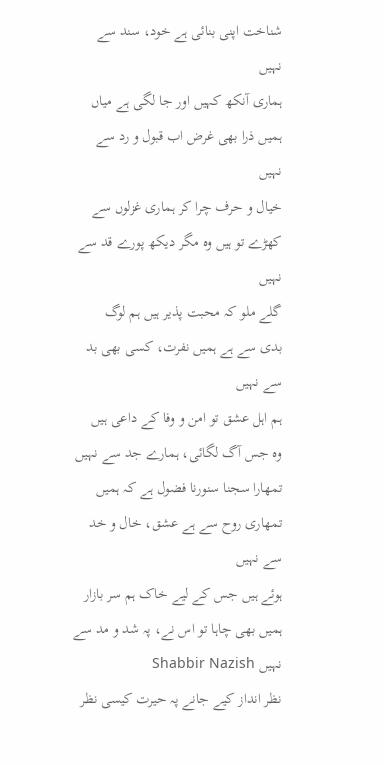شناخت اپنی بنائی ہے خود، سند سے نہیں
ہماری آنکھ کہیں اور جا لگی ہے میاں
ہمیں ذرا بھی غرض اب قبول و رد سے نہیں
خیال و حرف چرا کر ہماری غزلوں سے
کھڑے تو ہیں وہ مگر دیکھ پورے قد سے نہیں
گلے ملو کہ محبت پذیر ہیں ہم لوگ
بدی سے ہے ہمیں نفرت، کسی بھی بد سے نہیں
ہم اہل عشق تو امن و وفا کے داعی ہیں
وہ جس آگ لگائی، ہمارے جد سے نہیں
تمھارا سجنا سنورنا فضول ہے کہ ہمیں
تمھاری روح سے ہے عشق، خال و خد سے نہیں
ہوئے ہیں جس کے لیے خاک ہم سر بازار
ہمیں بھی چاہا تو اس نے، پہ شد و مد سے نہیں Shabbir Nazish
نظر انداز کیے جانے پہ حیرت کیسی نظر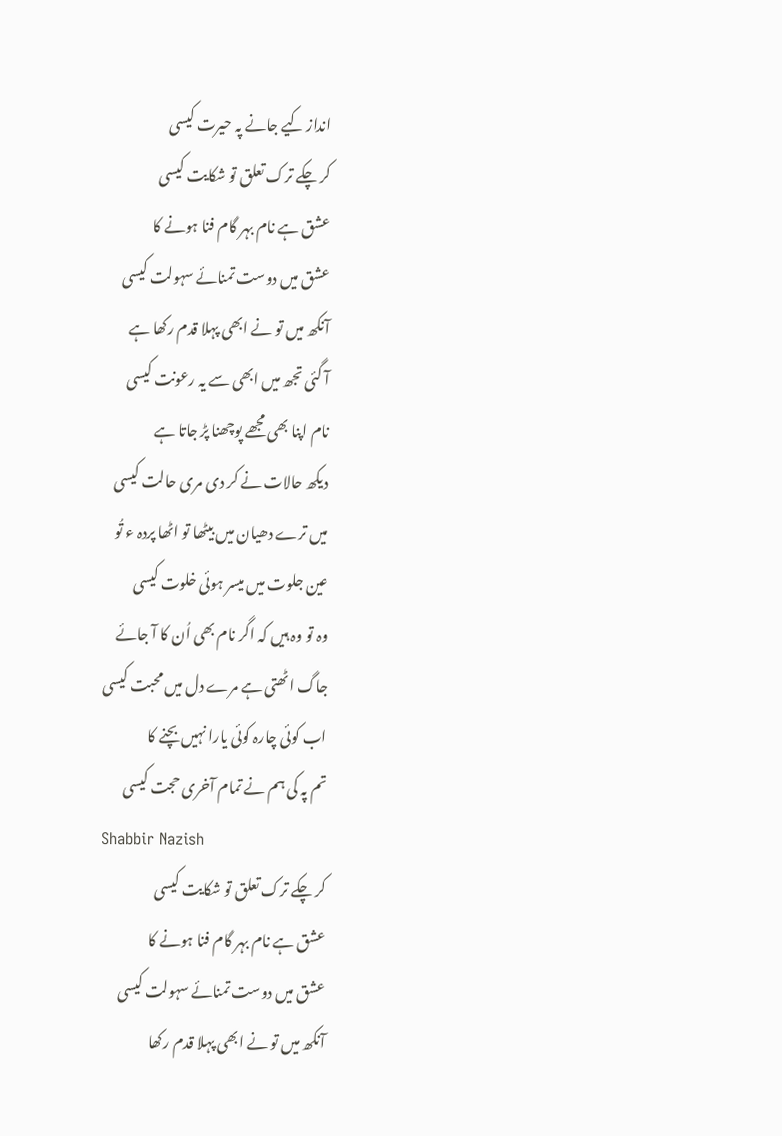انداز کیے جانے پہ حیرت کیسی
کر چکے ترک تعلق تو شکایت کیسی
عشق ہے نام بہر گام فنا ہونے کا
عشق میں دوست تمنائے سہولت کیسی
آنکھ میں تو نے ابھی پہلا قدم رکھا ہے
آ گئی تجھ میں ابھی سے یہ رعونت کیسی
نام اپنا بھی مجھے پوچھنا پڑ جاتا ہے
دیکھ حالات نے کر دی مری حالت کیسی
میں ترے دھیان میں بیٹھا تو اٹھا پردہ ء تُو
عین جلوت میں میسر ہوئی خلوت کیسی
وہ تو وہ ہیں کہ اگر نام بھی اُن کا آ جائے
جاگ اٹھتی ہے مرے دل میں محبت کیسی
اب کوئی چارہ کوئی یارا نہیں بچنے کا
تم پہ کی ہم نے تمام آخری حجت کیسی
Shabbir Nazish
کر چکے ترک تعلق تو شکایت کیسی
عشق ہے نام بہر گام فنا ہونے کا
عشق میں دوست تمنائے سہولت کیسی
آنکھ میں تو نے ابھی پہلا قدم رکھا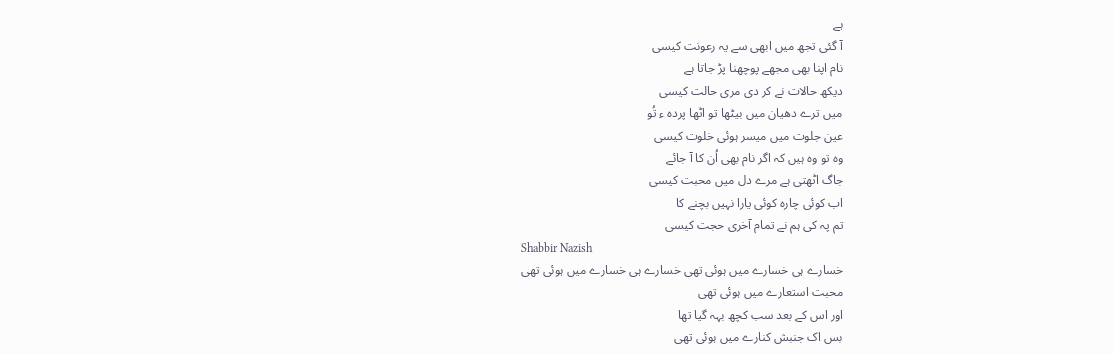ہے
آ گئی تجھ میں ابھی سے یہ رعونت کیسی
نام اپنا بھی مجھے پوچھنا پڑ جاتا ہے
دیکھ حالات نے کر دی مری حالت کیسی
میں ترے دھیان میں بیٹھا تو اٹھا پردہ ء تُو
عین جلوت میں میسر ہوئی خلوت کیسی
وہ تو وہ ہیں کہ اگر نام بھی اُن کا آ جائے
جاگ اٹھتی ہے مرے دل میں محبت کیسی
اب کوئی چارہ کوئی یارا نہیں بچنے کا
تم پہ کی ہم نے تمام آخری حجت کیسی
Shabbir Nazish
خسارے ہی خسارے میں ہوئی تھی خسارے ہی خسارے میں ہوئی تھی
محبت استعارے میں ہوئی تھی
اور اس کے بعد سب کچھ بہہ گیا تھا
بس اک جنبش کنارے میں ہوئی تھی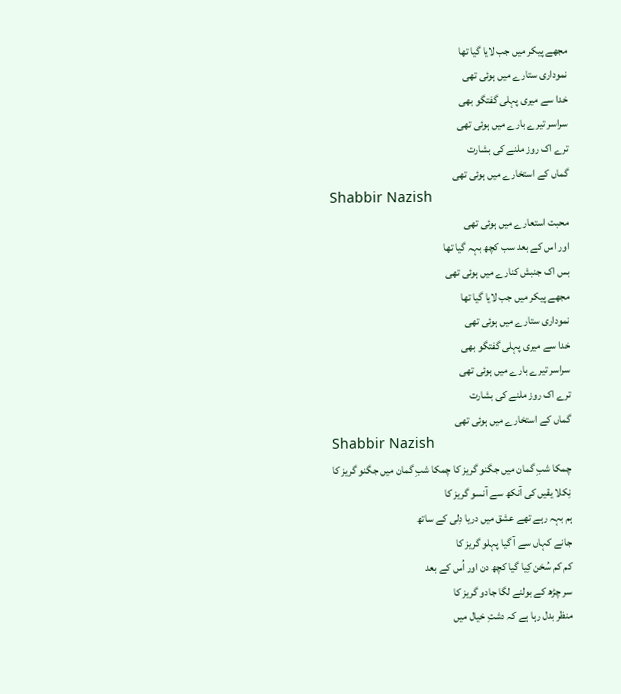مجھے پیکر میں جب لایا گیا تھا
نموداری ستارے میں ہوئی تھی
خدا سے میری پہلی گفتگو بھی
سراسر تیرے بارے میں ہوئی تھی
ترے اک روز ملنے کی بشارت
گماں کے استخارے میں ہوئی تھی
Shabbir Nazish
محبت استعارے میں ہوئی تھی
اور اس کے بعد سب کچھ بہہ گیا تھا
بس اک جنبش کنارے میں ہوئی تھی
مجھے پیکر میں جب لایا گیا تھا
نموداری ستارے میں ہوئی تھی
خدا سے میری پہلی گفتگو بھی
سراسر تیرے بارے میں ہوئی تھی
ترے اک روز ملنے کی بشارت
گماں کے استخارے میں ہوئی تھی
Shabbir Nazish
چمکا شبِ گمان میں جگنو گریز کا چمکا شبِ گمان میں جگنو گریز کا
نِکلا یقیں کی آنکھ سے آنسو گریز کا
ہم بہہ رہے تھے عشق میں دریا دِلی کے ساتھ
جانے کہاں سے آ گیا پہلو گریز کا
کم کم سُخن کِیا گیا کچھ دن اور اُس کے بعد
سر چڑھ کے بولنے لگا جادو گریز کا
منظر بدل رہا ہے کہ دشتِ خیال میں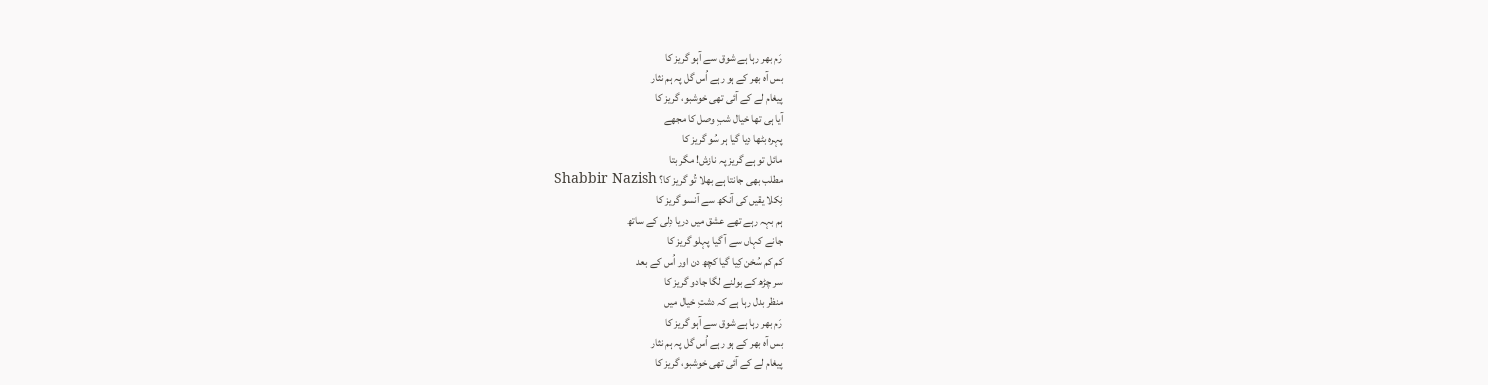رَم بھر رہا ہے شوق سے آہو گریز کا
بس آہ بھر کے ہو رہے اُس گل پہ ہم نثار
پیغام لے کے آئی تھی خوشبو، گریز کا
آیا ہی تھا خیال شبِ وصل کا مجھے
پہرہ بٹھا دِیا گیا ہر سُو گریز کا
مائل تو ہے گریز پہ نازش! مگر بتا
مطلب بھی جانتا ہے بھلا تُو گریز کا؟ Shabbir Nazish
نِکلا یقیں کی آنکھ سے آنسو گریز کا
ہم بہہ رہے تھے عشق میں دریا دِلی کے ساتھ
جانے کہاں سے آ گیا پہلو گریز کا
کم کم سُخن کِیا گیا کچھ دن اور اُس کے بعد
سر چڑھ کے بولنے لگا جادو گریز کا
منظر بدل رہا ہے کہ دشتِ خیال میں
رَم بھر رہا ہے شوق سے آہو گریز کا
بس آہ بھر کے ہو رہے اُس گل پہ ہم نثار
پیغام لے کے آئی تھی خوشبو، گریز کا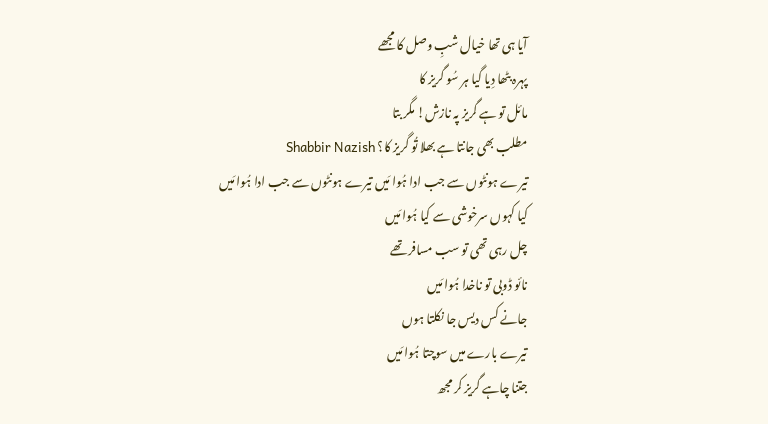آیا ہی تھا خیال شبِ وصل کا مجھے
پہرہ بٹھا دِیا گیا ہر سُو گریز کا
مائل تو ہے گریز پہ نازش! مگر بتا
مطلب بھی جانتا ہے بھلا تُو گریز کا؟ Shabbir Nazish
تیرے ہونٹوں سے جب ادا ہُوا مَیں تیرے ہونٹوں سے جب ادا ہُوا مَیں
کیا کہوں سرخوشی سے کیا ہُوا مَیں
چل رہی تھی تو سب مسافر تھے
نائو ڈوبی تو ناخدا ہُوا مَیں
جانے کس دیس جا نکلتا ہوں
تیرے بارے میں سوچتا ہُوا مَیں
جتنا چاہے گریز کر مجھ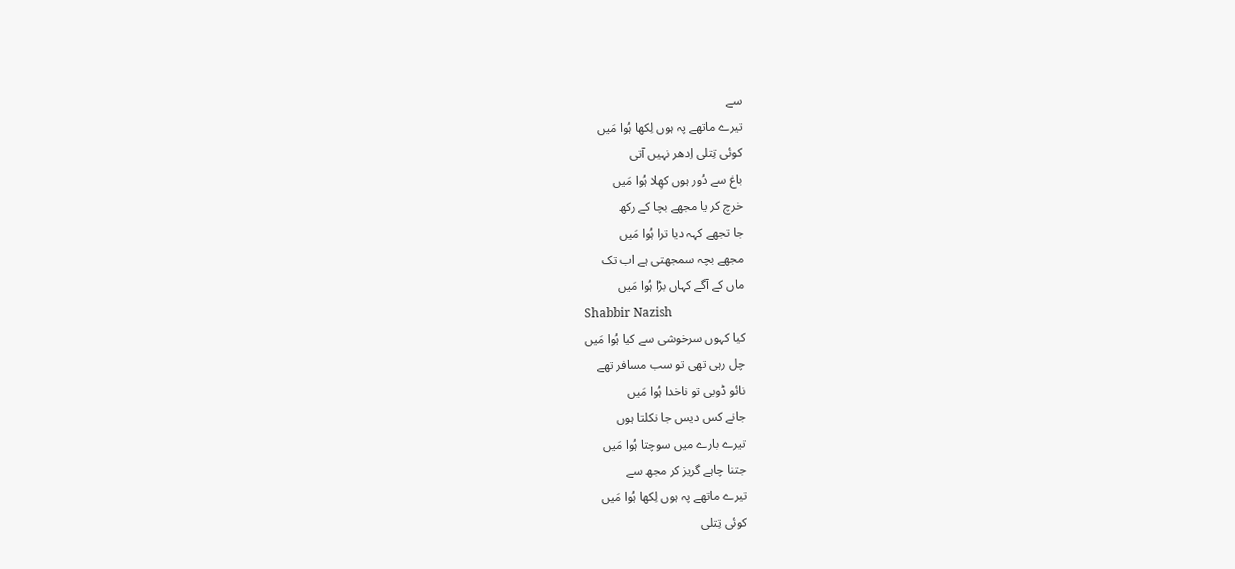سے
تیرے ماتھے پہ ہوں لِکھا ہُوا مَیں
کوئی تِتلی اِدھر نہیں آتی
باغ سے دُور ہوں کھِلا ہُوا مَیں
خرچ کر یا مجھے بچا کے رکھ
جا تجھے کہہ دیا ترا ہُوا مَیں
مجھے بچہ سمجھتی ہے اب تک
ماں کے آگے کہاں بڑا ہُوا مَیں
Shabbir Nazish
کیا کہوں سرخوشی سے کیا ہُوا مَیں
چل رہی تھی تو سب مسافر تھے
نائو ڈوبی تو ناخدا ہُوا مَیں
جانے کس دیس جا نکلتا ہوں
تیرے بارے میں سوچتا ہُوا مَیں
جتنا چاہے گریز کر مجھ سے
تیرے ماتھے پہ ہوں لِکھا ہُوا مَیں
کوئی تِتلی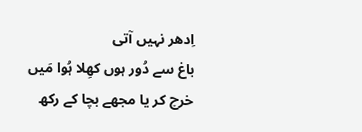اِدھر نہیں آتی
باغ سے دُور ہوں کھِلا ہُوا مَیں
خرچ کر یا مجھے بچا کے رکھ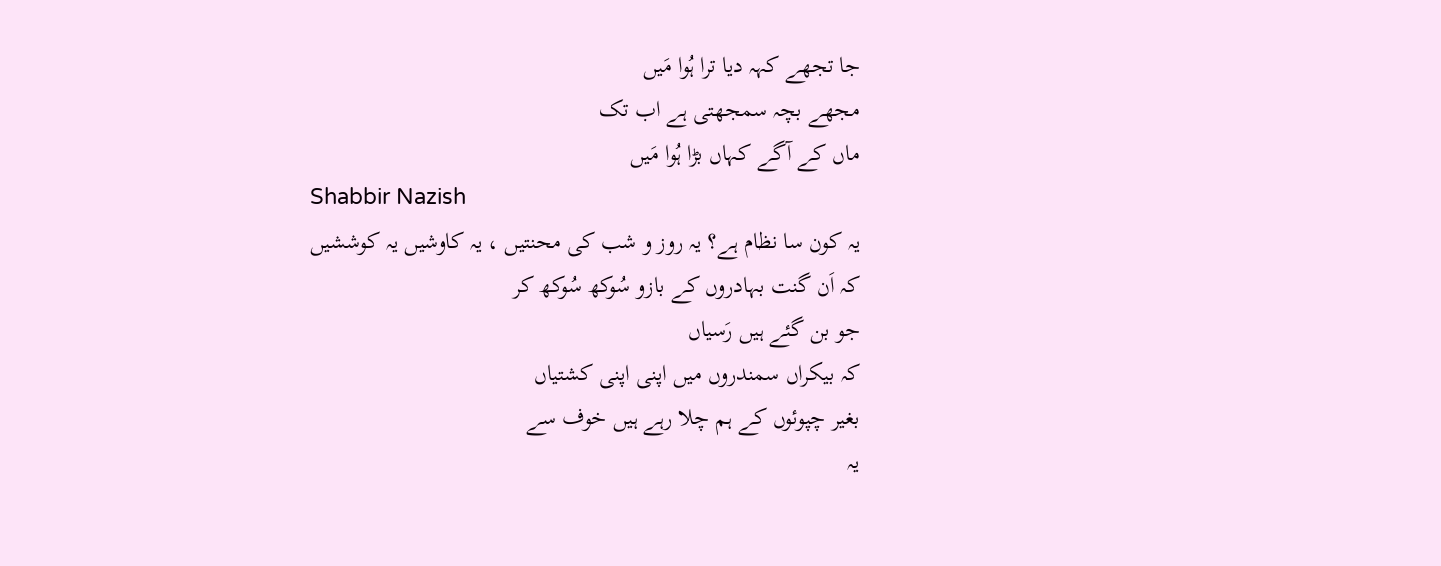جا تجھے کہہ دیا ترا ہُوا مَیں
مجھے بچہ سمجھتی ہے اب تک
ماں کے آگے کہاں بڑا ہُوا مَیں
Shabbir Nazish
یہ کون سا نظام ہے؟ یہ روز و شب کی محنتیں ، یہ کاوشیں یہ کوششیں
کہ اَن گنت بہادروں کے بازو سُوکھ سُوکھ کر
جو بن گئے ہیں رَسیاں
کہ بیکراں سمندروں میں اپنی اپنی کشتیاں
بغیر چپوئوں کے ہم چلا رہے ہیں خوف سے
یہ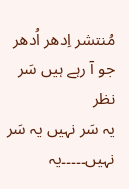مُنتشر اِدھر اُدھر
جو آ رہے ہیں سَر نظر
یہ سَر نہیں یہ سَر نہیں۔۔۔۔۔یہ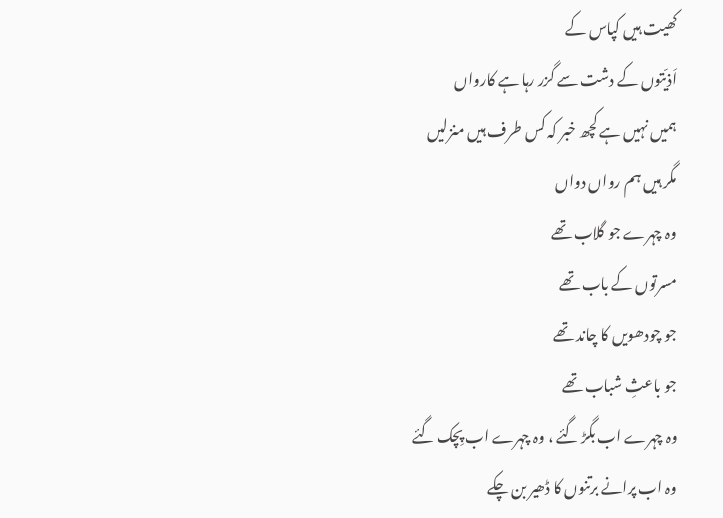کھیت ہیں کپاس کے
اَذیّتوں کے دشت سے گزر رہا ہے کارواں
ہمیں نہیں ہے کچھ خبر کہ کس طرف ہیں منزلیں
مگر ہیں ہم رواں دواں
وہ چہرے جو گلاب تھے
مسرتوں کے باب تھے
جو چودھویں کا چاند تھے
جو باعثِ شباب تھے
وہ چہرے اب بگڑ گئے ، وہ چہرے اب پِچک گئے
وہ اب پرانے برتنوں کا ڈھیر بن چکے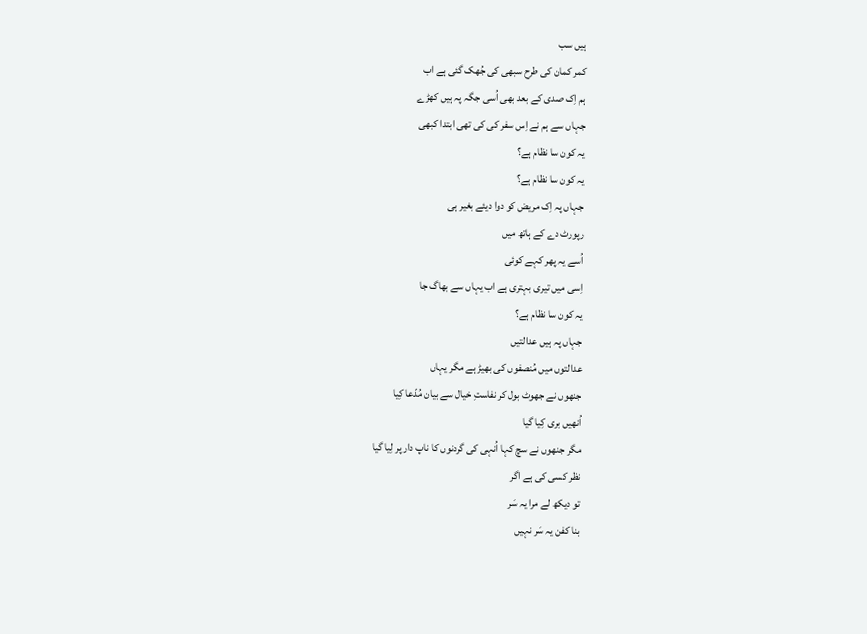ہیں سب
کمر کمان کی طرح سبھی کی جُھک گئی ہے اب
ہم اِک صدی کے بعد بھی اُسی جگہ پہ ہیں کھڑے
جہاں سے ہم نے اِس سفر کی کی تھی ابتدا کبھی
یہ کون سا نظام ہے؟
یہ کون سا نظام ہے؟
جہاں پہ اِک مریض کو دوا دیئے بغیر ہی
رپورٹ دے کے ہاتھ میں
اُسے یہ پھر کہے کوئی
اِسی میں تیری بہتری ہے اب یہاں سے بھاگ جا
یہ کون سا نظام ہے؟
جہاں پہ ہیں عدالتیں
عدالتوں میں مُنصفوں کی بھیڑ ہے مگر یہاں
جنھوں نے جھوٹ بول کر نفاستِ خیال سے بیان مُدّعا کِیا
اُنھیں بری کِیا گیا
مگر جنھوں نے سچ کہا اُنہی کی گردنوں کا ناپ دار پر لِیا گیا
نظر کسی کی ہے اگر
تو دیکھ لے مرا یہ سَر
بنا کفن یہ سَر نہیں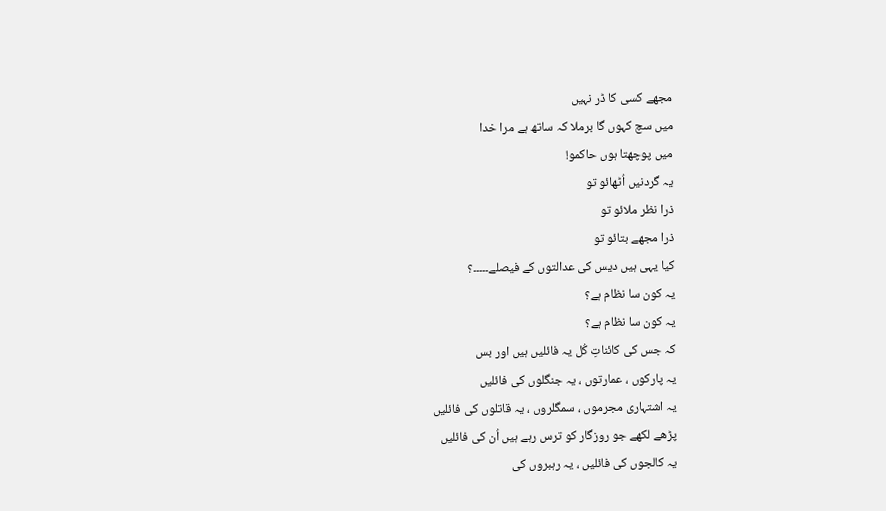مجھے کسی کا ڈر نہیں
میں سچ کہوں گا برملا کہ ساتھ ہے مرا خدا
میں پوچھتا ہوں حاکمو!
یہ گردنیں اُٹھائو تو
ذرا نظر ملائو تو
ذرا مجھے بتائو تو
کیا یہی ہیں دیس کی عدالتوں کے فیصلے۔۔۔۔۔؟
یہ کون سا نظام ہے؟
یہ کون سا نظام ہے؟
کہ جس کی کائناتِ کُل یہ فائلیں ہیں اور بس
یہ پارکوں ، عمارتوں ، یہ جنگلوں کی فائلیں
یہ اشتہاری مجرموں ، سمگلروں ، یہ قاتلوں کی فائلیں
پڑھے لکھے جو روزگار کو ترس رہے ہیں اُن کی فائلیں
یہ کالجوں کی فائلیں ، یہ رہبروں کی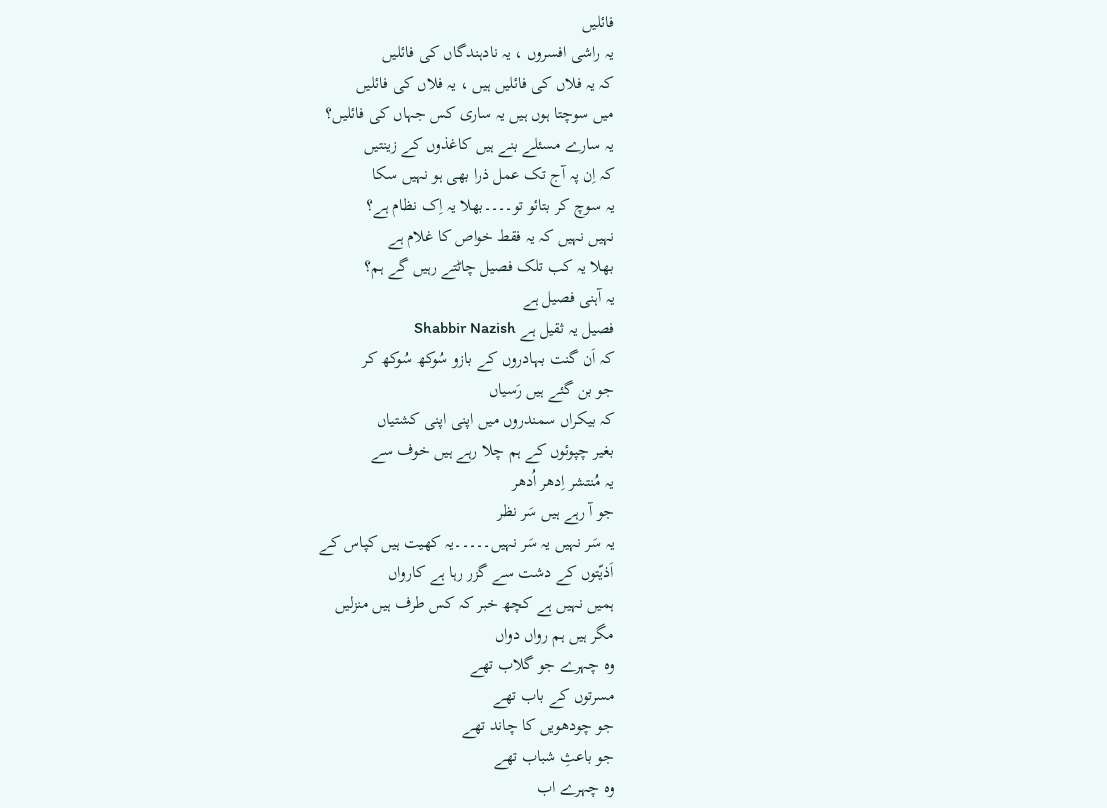فائلیں
یہ راشی افسروں ، یہ نادہندگاں کی فائلیں
کہ یہ فلاں کی فائلیں ہیں ، یہ فلاں کی فائلیں
میں سوچتا ہوں ہیں یہ ساری کس جہاں کی فائلیں؟
یہ سارے مسئلے بنے ہیں کاغذوں کے زینتیں
کہ اِن پہ آج تک عمل ذرا بھی ہو نہیں سکا
یہ سوچ کر بتائو تو۔۔۔۔بھلا یہ اِک نظام ہے؟
نہیں نہیں کہ یہ فقط خواص کا غلام ہے
بھلا یہ کب تلک فصیل چاٹتے رہیں گے ہم؟
یہ آہنی فصیل ہے
فصیل یہ ثقیل ہے Shabbir Nazish
کہ اَن گنت بہادروں کے بازو سُوکھ سُوکھ کر
جو بن گئے ہیں رَسیاں
کہ بیکراں سمندروں میں اپنی اپنی کشتیاں
بغیر چپوئوں کے ہم چلا رہے ہیں خوف سے
یہ مُنتشر اِدھر اُدھر
جو آ رہے ہیں سَر نظر
یہ سَر نہیں یہ سَر نہیں۔۔۔۔۔یہ کھیت ہیں کپاس کے
اَذیّتوں کے دشت سے گزر رہا ہے کارواں
ہمیں نہیں ہے کچھ خبر کہ کس طرف ہیں منزلیں
مگر ہیں ہم رواں دواں
وہ چہرے جو گلاب تھے
مسرتوں کے باب تھے
جو چودھویں کا چاند تھے
جو باعثِ شباب تھے
وہ چہرے اب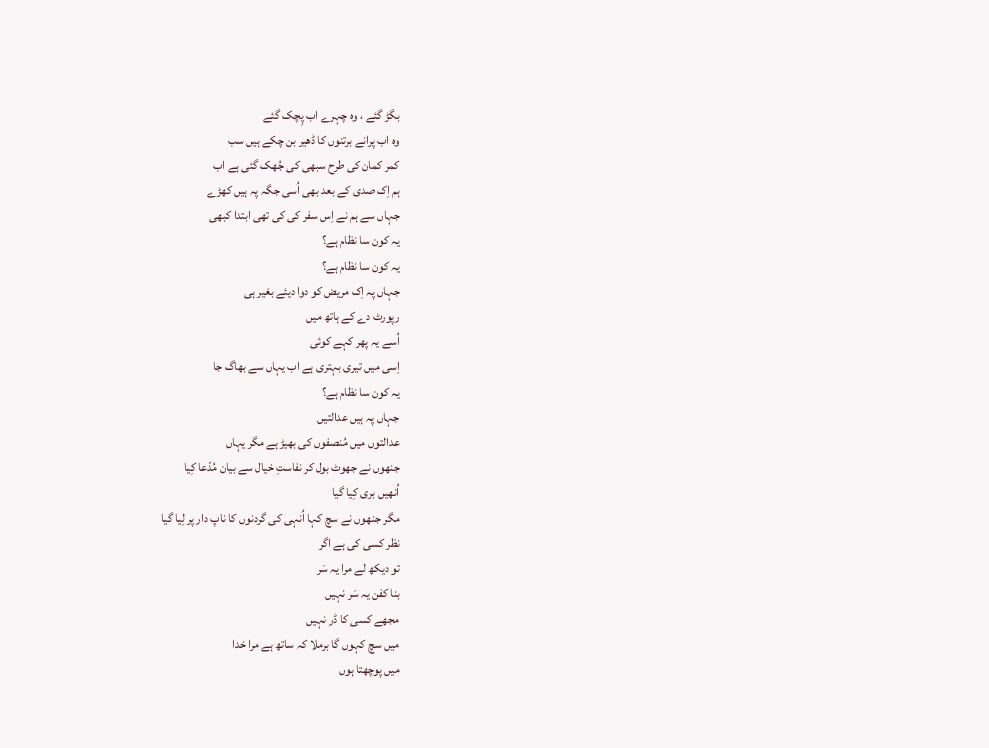بگڑ گئے ، وہ چہرے اب پِچک گئے
وہ اب پرانے برتنوں کا ڈھیر بن چکے ہیں سب
کمر کمان کی طرح سبھی کی جُھک گئی ہے اب
ہم اِک صدی کے بعد بھی اُسی جگہ پہ ہیں کھڑے
جہاں سے ہم نے اِس سفر کی کی تھی ابتدا کبھی
یہ کون سا نظام ہے؟
یہ کون سا نظام ہے؟
جہاں پہ اِک مریض کو دوا دیئے بغیر ہی
رپورٹ دے کے ہاتھ میں
اُسے یہ پھر کہے کوئی
اِسی میں تیری بہتری ہے اب یہاں سے بھاگ جا
یہ کون سا نظام ہے؟
جہاں پہ ہیں عدالتیں
عدالتوں میں مُنصفوں کی بھیڑ ہے مگر یہاں
جنھوں نے جھوٹ بول کر نفاستِ خیال سے بیان مُدّعا کِیا
اُنھیں بری کِیا گیا
مگر جنھوں نے سچ کہا اُنہی کی گردنوں کا ناپ دار پر لِیا گیا
نظر کسی کی ہے اگر
تو دیکھ لے مرا یہ سَر
بنا کفن یہ سَر نہیں
مجھے کسی کا ڈر نہیں
میں سچ کہوں گا برملا کہ ساتھ ہے مرا خدا
میں پوچھتا ہوں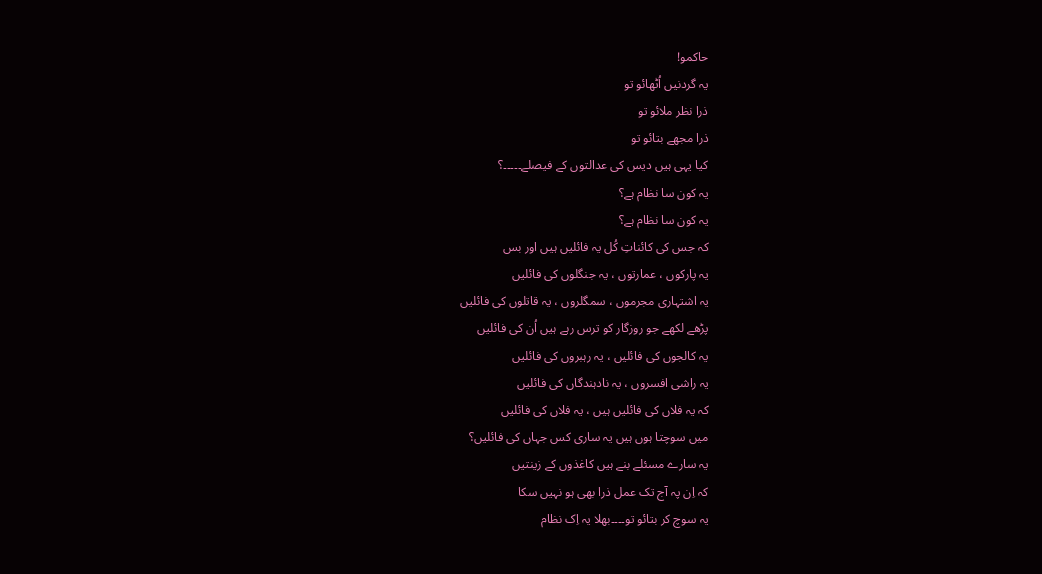حاکمو!
یہ گردنیں اُٹھائو تو
ذرا نظر ملائو تو
ذرا مجھے بتائو تو
کیا یہی ہیں دیس کی عدالتوں کے فیصلے۔۔۔۔۔؟
یہ کون سا نظام ہے؟
یہ کون سا نظام ہے؟
کہ جس کی کائناتِ کُل یہ فائلیں ہیں اور بس
یہ پارکوں ، عمارتوں ، یہ جنگلوں کی فائلیں
یہ اشتہاری مجرموں ، سمگلروں ، یہ قاتلوں کی فائلیں
پڑھے لکھے جو روزگار کو ترس رہے ہیں اُن کی فائلیں
یہ کالجوں کی فائلیں ، یہ رہبروں کی فائلیں
یہ راشی افسروں ، یہ نادہندگاں کی فائلیں
کہ یہ فلاں کی فائلیں ہیں ، یہ فلاں کی فائلیں
میں سوچتا ہوں ہیں یہ ساری کس جہاں کی فائلیں؟
یہ سارے مسئلے بنے ہیں کاغذوں کے زینتیں
کہ اِن پہ آج تک عمل ذرا بھی ہو نہیں سکا
یہ سوچ کر بتائو تو۔۔۔۔بھلا یہ اِک نظام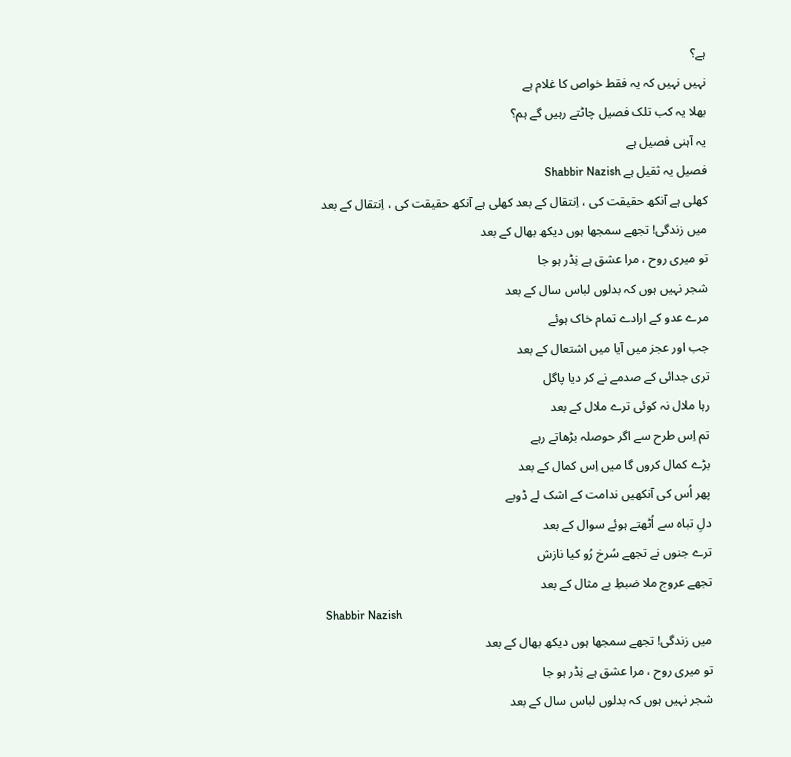ہے؟
نہیں نہیں کہ یہ فقط خواص کا غلام ہے
بھلا یہ کب تلک فصیل چاٹتے رہیں گے ہم؟
یہ آہنی فصیل ہے
فصیل یہ ثقیل ہے Shabbir Nazish
کھلی ہے آنکھ حقیقت کی ، اِنتقال کے بعد کھلی ہے آنکھ حقیقت کی ، اِنتقال کے بعد
میں زندگی! تجھے سمجھا ہوں دیکھ بھال کے بعد
تو میری روح ، مرا عشق ہے نِڈر ہو جا
شجر نہیں ہوں کہ بدلوں لباس سال کے بعد
مرے عدو کے ارادے تمام خاک ہوئے
جب اور عجز میں آیا میں اشتعال کے بعد
تری جدائی کے صدمے نے کر دیا پاگل
رہا ملال نہ کوئی ترے ملال کے بعد
تم اِس طرح سے اگر حوصلہ بڑھاتے رہے
بڑے کمال کروں گا میں اِس کمال کے بعد
پھر اُس کی آنکھیں ندامت کے اشک لے ڈوبے
دلِ تباہ سے اُٹھتے ہوئے سوال کے بعد
ترے جنوں نے تجھے سُرخ رُو کیا نازش
تجھے عروج ملا ضبطِ بے مثال کے بعد
Shabbir Nazish
میں زندگی! تجھے سمجھا ہوں دیکھ بھال کے بعد
تو میری روح ، مرا عشق ہے نِڈر ہو جا
شجر نہیں ہوں کہ بدلوں لباس سال کے بعد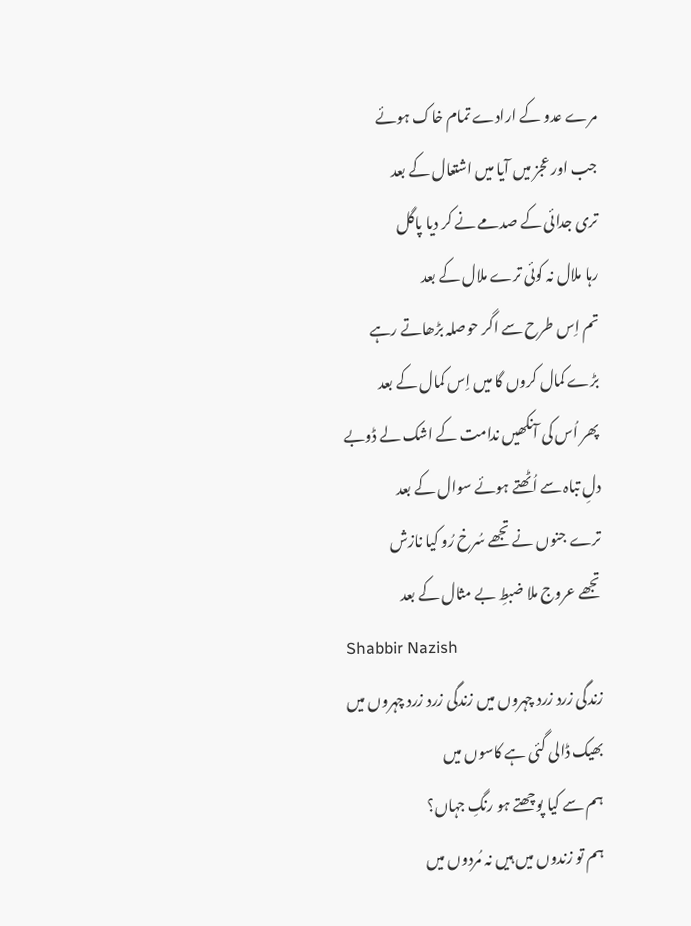مرے عدو کے ارادے تمام خاک ہوئے
جب اور عجز میں آیا میں اشتعال کے بعد
تری جدائی کے صدمے نے کر دیا پاگل
رہا ملال نہ کوئی ترے ملال کے بعد
تم اِس طرح سے اگر حوصلہ بڑھاتے رہے
بڑے کمال کروں گا میں اِس کمال کے بعد
پھر اُس کی آنکھیں ندامت کے اشک لے ڈوبے
دلِ تباہ سے اُٹھتے ہوئے سوال کے بعد
ترے جنوں نے تجھے سُرخ رُو کیا نازش
تجھے عروج ملا ضبطِ بے مثال کے بعد
Shabbir Nazish
زندگی زرد زرد چہروں میں زندگی زرد زرد چہروں میں
بھیک ڈالی گئی ہے کاسوں میں
ہم سے کیا پوچھتے ہو رنگِ جہاں؟
ہم تو زندوں میں ہیں نہ مُردوں میں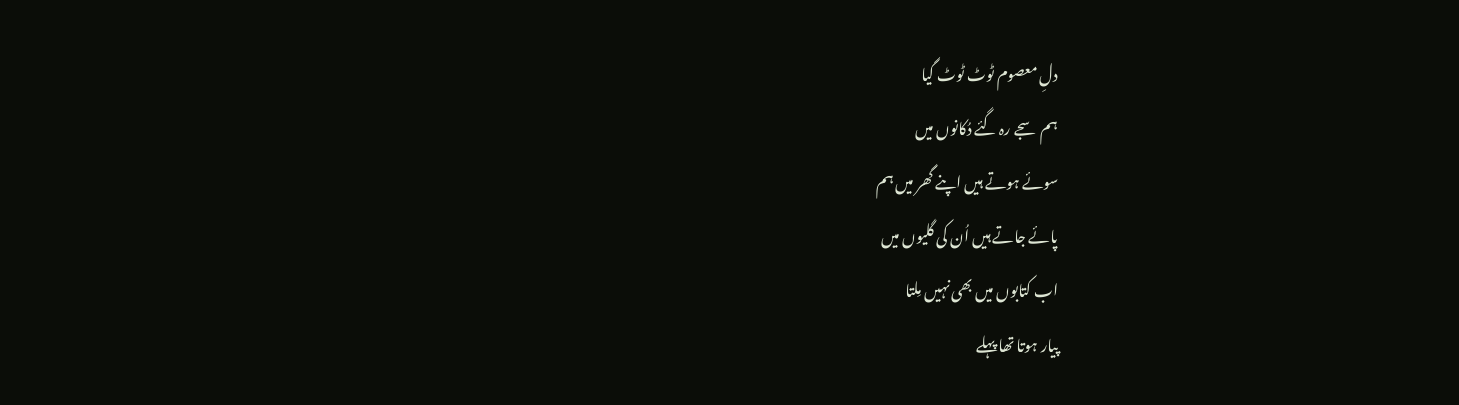دلِ معصوم ٹوٹ ٹوٹ گیا
ہم سجے رہ گئے دُکانوں میں
سوئے ہوتے ہیں اپنے گھر میں ہم
پائے جاتے ہیں اُن کی گلیوں میں
اب کتابوں میں بھی نہیں مِلتا
پیار ہوتا تھا پہلے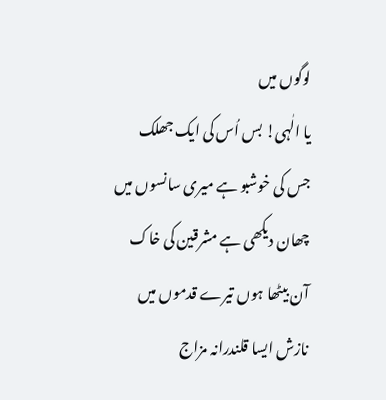لوگوں میں
یا الٰہی! بس اُس کی ایک جھلک
جس کی خوشبو ہے میری سانسوں میں
چھان دیکھی ہے مشرقین کی خاک
آن بیٹھا ہوں تیرے قدموں میں
نازش ایسا قلندرانہ مزاج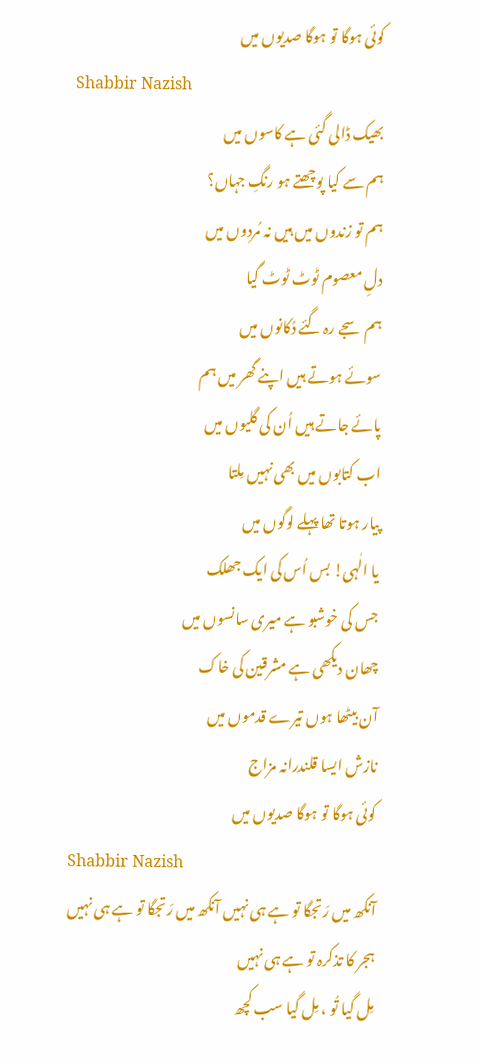کوئی ہوگا تو ہوگا صدیوں میں
Shabbir Nazish
بھیک ڈالی گئی ہے کاسوں میں
ہم سے کیا پوچھتے ہو رنگِ جہاں؟
ہم تو زندوں میں ہیں نہ مُردوں میں
دلِ معصوم ٹوٹ ٹوٹ گیا
ہم سجے رہ گئے دُکانوں میں
سوئے ہوتے ہیں اپنے گھر میں ہم
پائے جاتے ہیں اُن کی گلیوں میں
اب کتابوں میں بھی نہیں مِلتا
پیار ہوتا تھا پہلے لوگوں میں
یا الٰہی! بس اُس کی ایک جھلک
جس کی خوشبو ہے میری سانسوں میں
چھان دیکھی ہے مشرقین کی خاک
آن بیٹھا ہوں تیرے قدموں میں
نازش ایسا قلندرانہ مزاج
کوئی ہوگا تو ہوگا صدیوں میں
Shabbir Nazish
آنکھ میں رَتجگا تو ہے ہی نہیں آنکھ میں رَتجگا تو ہے ہی نہیں
ہجر کا تذکرہ تو ہے ہی نہیں
مِل گیا تُو ، مِل گیا سب کچھ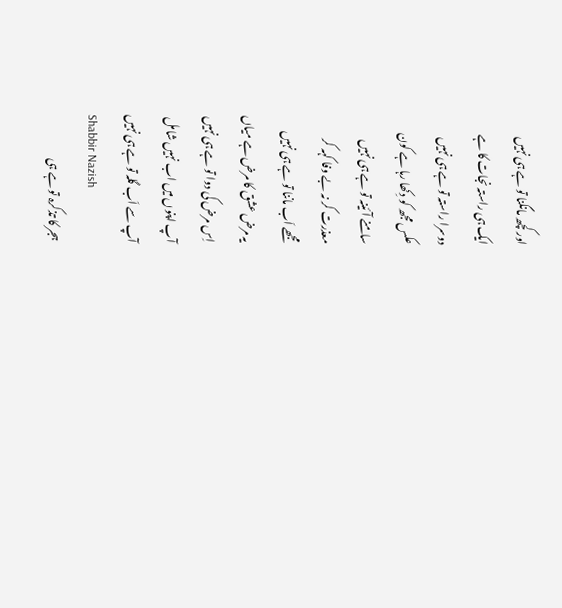اور کچھ مانگنا تو ہے ہی نہیں
ایک ہی راستہ نجات کا ہے
دوسرا راستہ تو ہے ہی نہیں
عکس مجھ کو دِکھا رہا ہے کون
سامنے آئینہ تو ہے ہی نہیں
معذرت کر نہ بے وفا کہہ کر
مجھے اَب ماننا تو ہے ہی نہیں
یہ مرض عشق کا مرض ہے میاں
اِس مرض کی دوا تو ہے ہی نہیں
آپ اپنوں میں اب نہیں شامل
آپ سے اَب گلہ تو ہے ہی نہیں
Shabbir Nazish
ہجر کا تذکرہ تو ہے ہی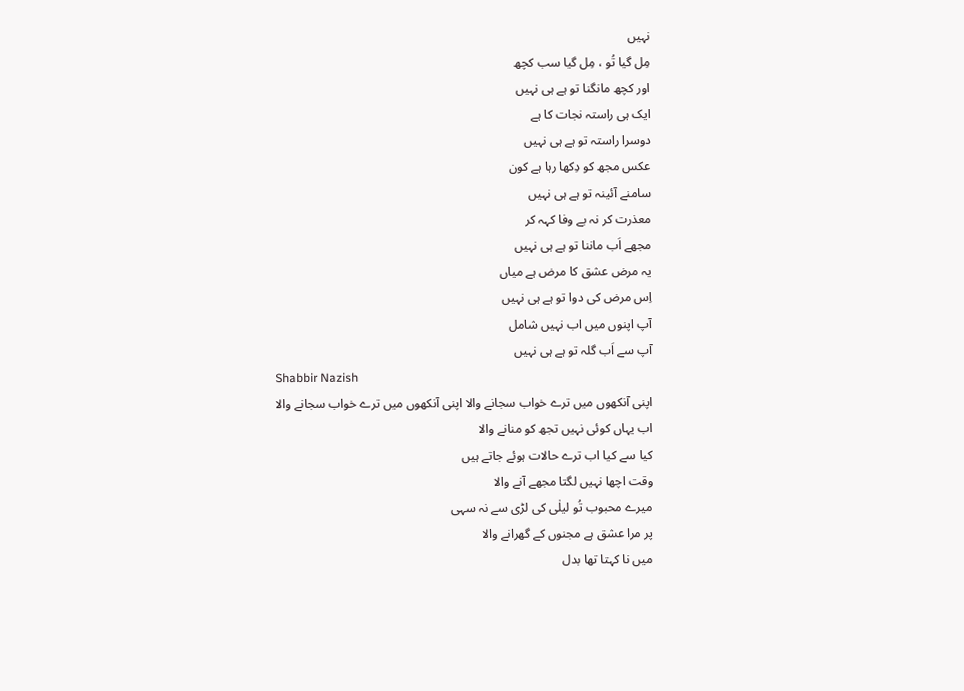نہیں
مِل گیا تُو ، مِل گیا سب کچھ
اور کچھ مانگنا تو ہے ہی نہیں
ایک ہی راستہ نجات کا ہے
دوسرا راستہ تو ہے ہی نہیں
عکس مجھ کو دِکھا رہا ہے کون
سامنے آئینہ تو ہے ہی نہیں
معذرت کر نہ بے وفا کہہ کر
مجھے اَب ماننا تو ہے ہی نہیں
یہ مرض عشق کا مرض ہے میاں
اِس مرض کی دوا تو ہے ہی نہیں
آپ اپنوں میں اب نہیں شامل
آپ سے اَب گلہ تو ہے ہی نہیں
Shabbir Nazish
اپنی آنکھوں میں ترے خواب سجانے والا اپنی آنکھوں میں ترے خواب سجانے والا
اب یہاں کوئی نہیں تجھ کو منانے والا
کیا سے کیا اب ترے حالات ہوئے جاتے ہیں
وقت اچھا نہیں لگتا مجھے آنے والا
میرے محبوب تُو لیلٰی کی لڑی سے نہ سہی
پر مرا عشق ہے مجنوں کے گھرانے والا
میں نا کہتا تھا بدل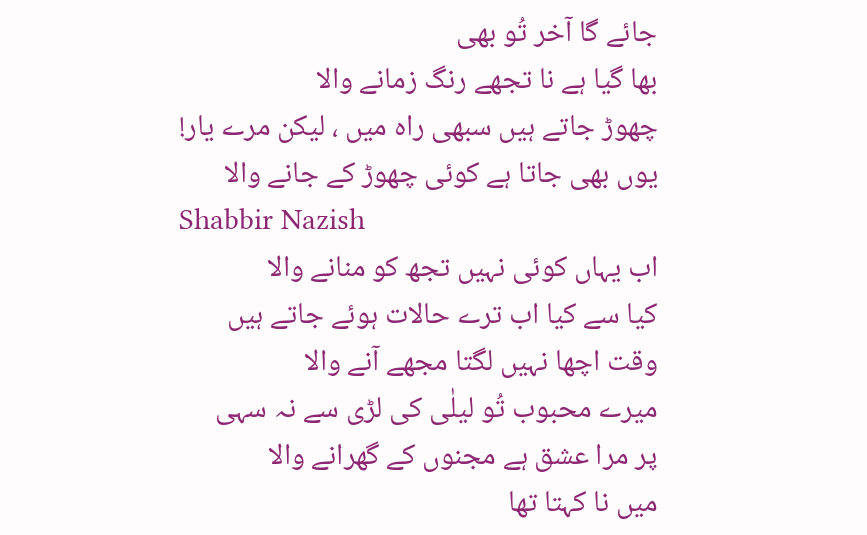جائے گا آخر تُو بھی
بھا گیا ہے نا تجھے رنگ زمانے والا
چھوڑ جاتے ہیں سبھی راہ میں ، لیکن مرے یار!
یوں بھی جاتا ہے کوئی چھوڑ کے جانے والا
Shabbir Nazish
اب یہاں کوئی نہیں تجھ کو منانے والا
کیا سے کیا اب ترے حالات ہوئے جاتے ہیں
وقت اچھا نہیں لگتا مجھے آنے والا
میرے محبوب تُو لیلٰی کی لڑی سے نہ سہی
پر مرا عشق ہے مجنوں کے گھرانے والا
میں نا کہتا تھا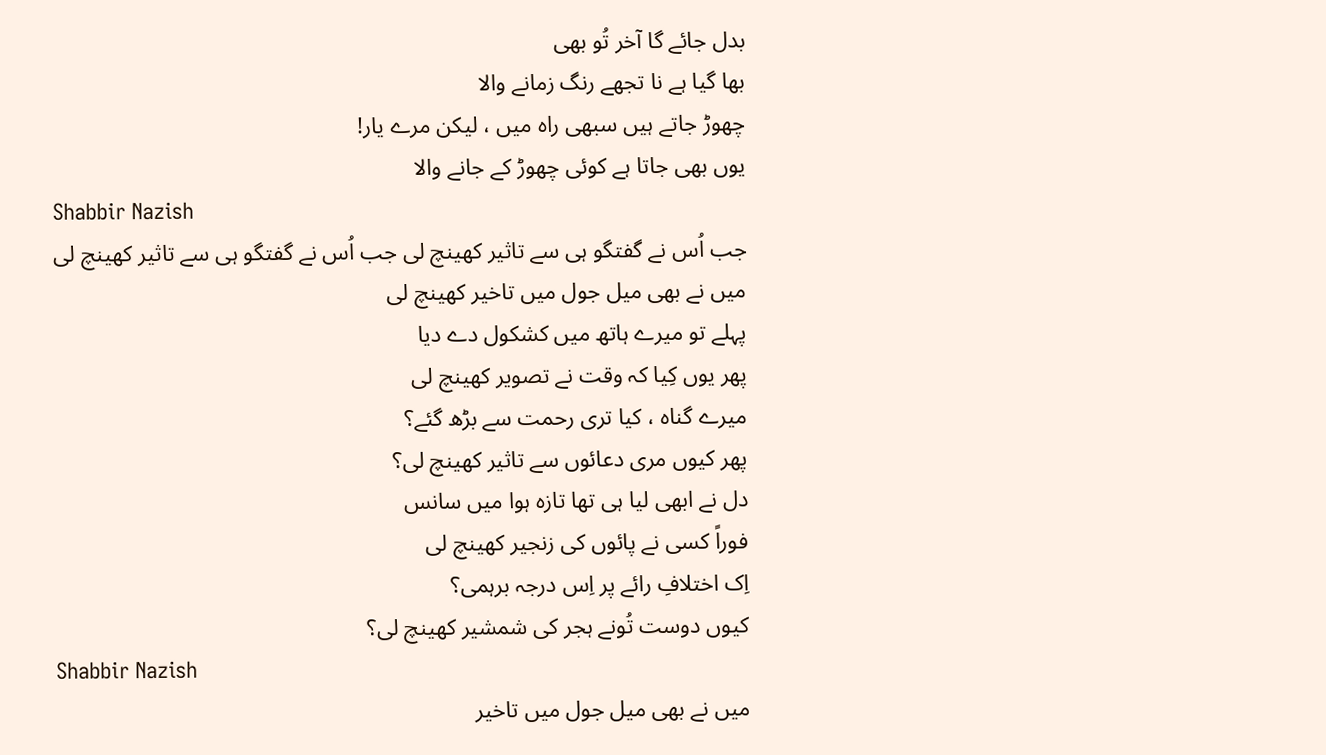بدل جائے گا آخر تُو بھی
بھا گیا ہے نا تجھے رنگ زمانے والا
چھوڑ جاتے ہیں سبھی راہ میں ، لیکن مرے یار!
یوں بھی جاتا ہے کوئی چھوڑ کے جانے والا
Shabbir Nazish
جب اُس نے گفتگو ہی سے تاثیر کھینچ لی جب اُس نے گفتگو ہی سے تاثیر کھینچ لی
میں نے بھی میل جول میں تاخیر کھینچ لی
پہلے تو میرے ہاتھ میں کشکول دے دیا
پھر یوں کِیا کہ وقت نے تصویر کھینچ لی
میرے گناہ ، کیا تری رحمت سے بڑھ گئے؟
پھر کیوں مری دعائوں سے تاثیر کھینچ لی؟
دل نے ابھی لیا ہی تھا تازہ ہوا میں سانس
فوراً کسی نے پائوں کی زنجیر کھینچ لی
اِک اختلافِ رائے پر اِس درجہ برہمی؟
کیوں دوست تُونے ہجر کی شمشیر کھینچ لی؟
Shabbir Nazish
میں نے بھی میل جول میں تاخیر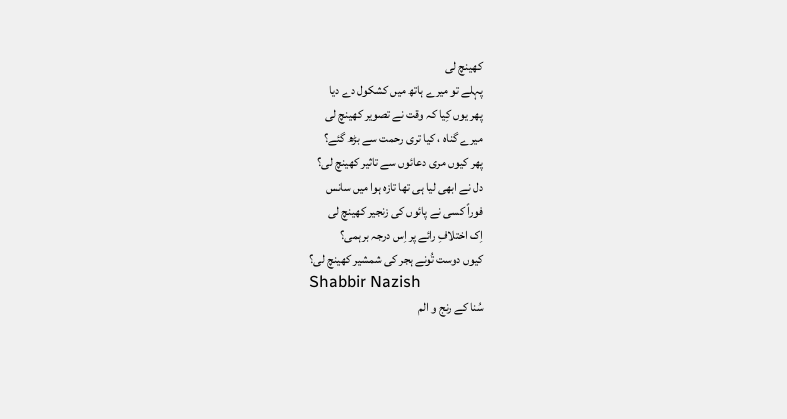کھینچ لی
پہلے تو میرے ہاتھ میں کشکول دے دیا
پھر یوں کِیا کہ وقت نے تصویر کھینچ لی
میرے گناہ ، کیا تری رحمت سے بڑھ گئے؟
پھر کیوں مری دعائوں سے تاثیر کھینچ لی؟
دل نے ابھی لیا ہی تھا تازہ ہوا میں سانس
فوراً کسی نے پائوں کی زنجیر کھینچ لی
اِک اختلافِ رائے پر اِس درجہ برہمی؟
کیوں دوست تُونے ہجر کی شمشیر کھینچ لی؟
Shabbir Nazish
سُنا کے رنج و الم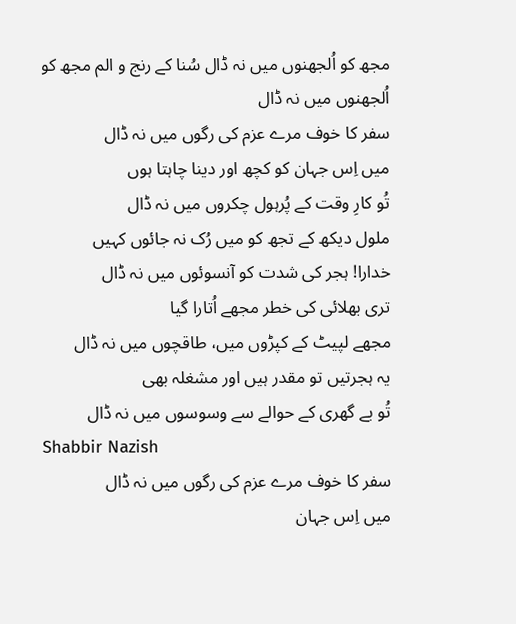مجھ کو اُلجھنوں میں نہ ڈال سُنا کے رنج و الم مجھ کو اُلجھنوں میں نہ ڈال
سفر کا خوف مرے عزم کی رگوں میں نہ ڈال
میں اِس جہان کو کچھ اور دینا چاہتا ہوں
تُو کارِ وقت کے پُرہول چکروں میں نہ ڈال
ملول دیکھ کے تجھ کو میں رُک نہ جائوں کہیں
خدارا! ہجر کی شدت کو آنسوئوں میں نہ ڈال
تری بھلائی کی خطر مجھے اُتارا گیا
مجھے لپیٹ کے کپڑوں میں، طاقچوں میں نہ ڈال
یہ ہجرتیں تو مقدر ہیں اور مشغلہ بھی
تُو بے گھری کے حوالے سے وسوسوں میں نہ ڈال
Shabbir Nazish
سفر کا خوف مرے عزم کی رگوں میں نہ ڈال
میں اِس جہان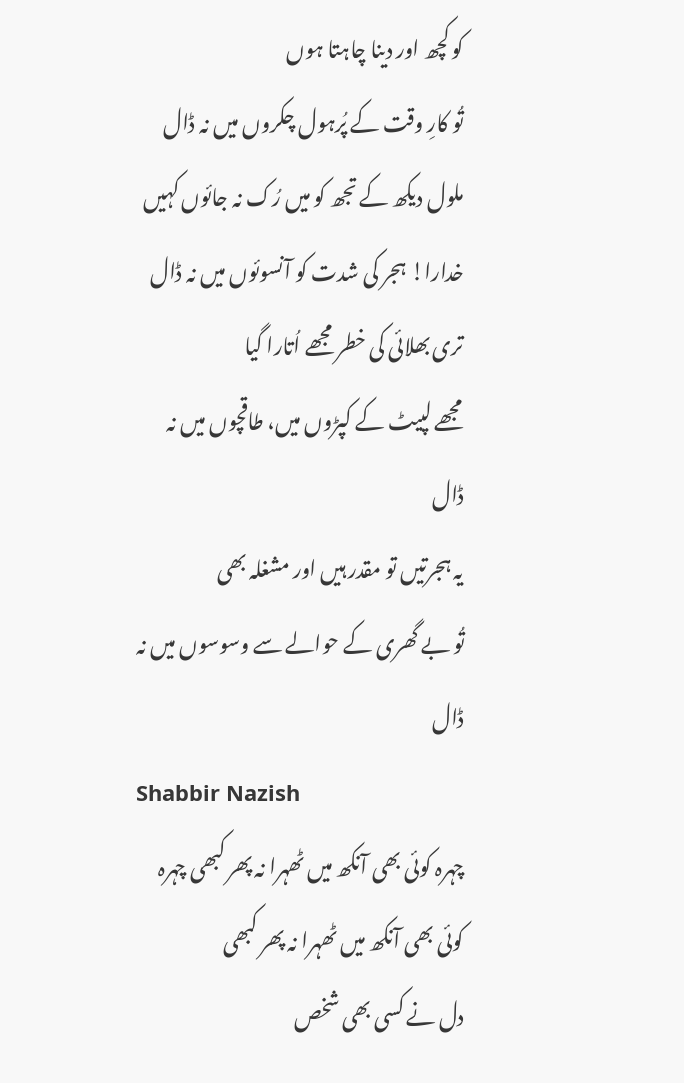کو کچھ اور دینا چاہتا ہوں
تُو کارِ وقت کے پُرہول چکروں میں نہ ڈال
ملول دیکھ کے تجھ کو میں رُک نہ جائوں کہیں
خدارا! ہجر کی شدت کو آنسوئوں میں نہ ڈال
تری بھلائی کی خطر مجھے اُتارا گیا
مجھے لپیٹ کے کپڑوں میں، طاقچوں میں نہ ڈال
یہ ہجرتیں تو مقدر ہیں اور مشغلہ بھی
تُو بے گھری کے حوالے سے وسوسوں میں نہ ڈال
Shabbir Nazish
چہرہ کوئی بھی آنکھ میں ٹھہرا نہ پھر کبھی چہرہ کوئی بھی آنکھ میں ٹھہرا نہ پھر کبھی
دل نے کسی بھی شخص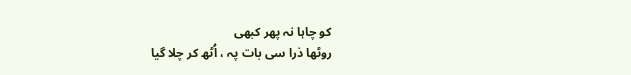کو چاہا نہ پھر کبھی
روٹھا ذرا سی بات پہ ، اُٹھ کر چلا گیا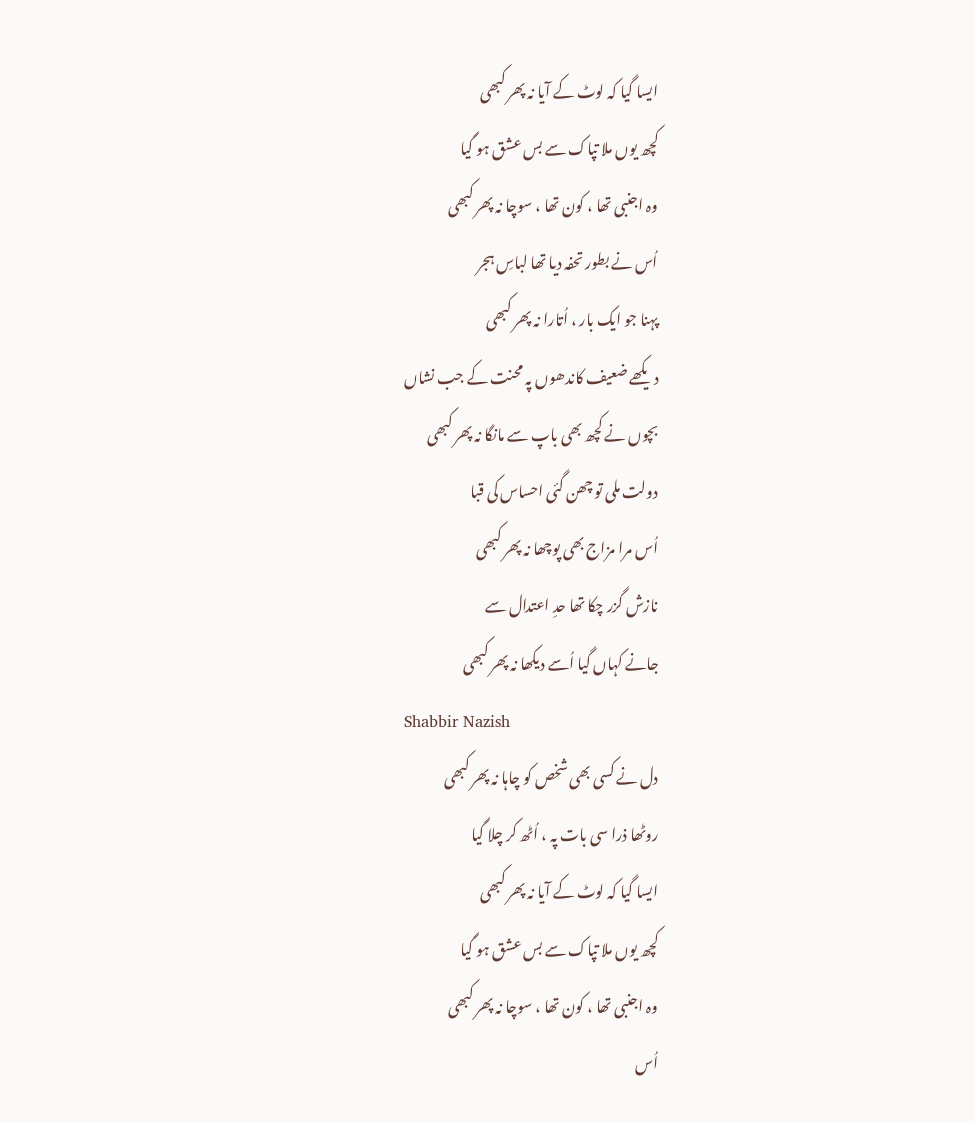ایسا گیا کہ لوٹ کے آیا نہ پھر کبھی
کچھ یوں ملا تپاک سے بس عشق ہو گیا
وہ اجنبی تھا ، کون تھا ، سوچا نہ پھر کبھی
اُس نے بطور تحفہ دیا تھا لباسِ ہجر
پہنا جو ایک بار ، اُتارا نہ پھر کبھی
دیکھے ضعیف کاندھوں پہ محنت کے جب نشاں
بچوں نے کچھ بھی باپ سے مانگا نہ پھر کبھی
دولت ملی تو چھن گئی احساس کی قبا
اُس مرا مزاج بھی پوچھا نہ پھر کبھی
نازش گزر چکا تھا حدِ اعتدال سے
جانے کہاں گیا اُسے دیکھا نہ پھر کبھی
Shabbir Nazish
دل نے کسی بھی شخص کو چاہا نہ پھر کبھی
روٹھا ذرا سی بات پہ ، اُٹھ کر چلا گیا
ایسا گیا کہ لوٹ کے آیا نہ پھر کبھی
کچھ یوں ملا تپاک سے بس عشق ہو گیا
وہ اجنبی تھا ، کون تھا ، سوچا نہ پھر کبھی
اُس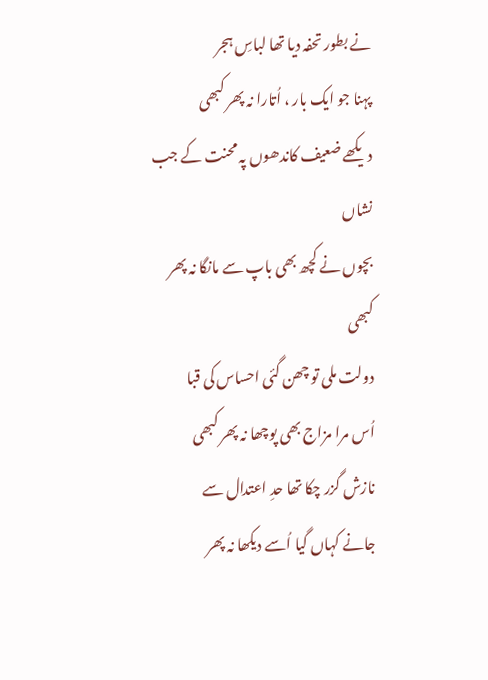نے بطور تحفہ دیا تھا لباسِ ہجر
پہنا جو ایک بار ، اُتارا نہ پھر کبھی
دیکھے ضعیف کاندھوں پہ محنت کے جب نشاں
بچوں نے کچھ بھی باپ سے مانگا نہ پھر کبھی
دولت ملی تو چھن گئی احساس کی قبا
اُس مرا مزاج بھی پوچھا نہ پھر کبھی
نازش گزر چکا تھا حدِ اعتدال سے
جانے کہاں گیا اُسے دیکھا نہ پھر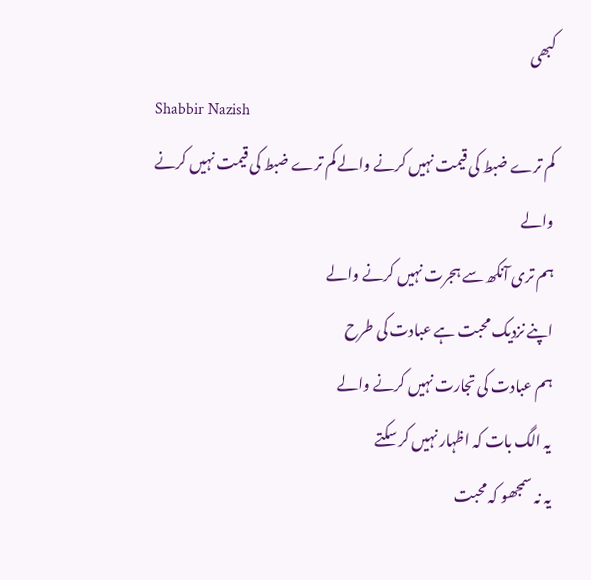کبھی
Shabbir Nazish
کم ترے ضبط کی قیمت نہیں کرنے والے کم ترے ضبط کی قیمت نہیں کرنے والے
ہم تری آنکھ سے ہجرت نہیں کرنے والے
اپنے نزدیک محبت ہے عبادت کی طرح
ہم عبادت کی تجارت نہیں کرنے والے
یہ الگ بات کہ اظہار نہیں کر سکتے
یہ نہ سمجھو کہ محبت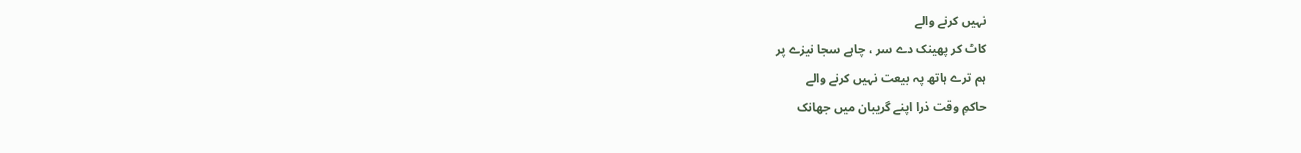نہیں کرنے والے
کاٹ کر پھینک دے سر ، چاہے سجا نیزے پر
ہم ترے ہاتھ پہ بیعت نہیں کرنے والے
حاکمِ وقت ذرا اپنے گریبان میں جھانک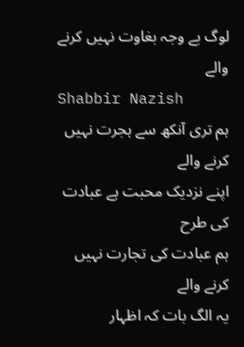لوگ بے وجہ بغاوت نہیں کرنے والے
Shabbir Nazish
ہم تری آنکھ سے ہجرت نہیں کرنے والے
اپنے نزدیک محبت ہے عبادت کی طرح
ہم عبادت کی تجارت نہیں کرنے والے
یہ الگ بات کہ اظہار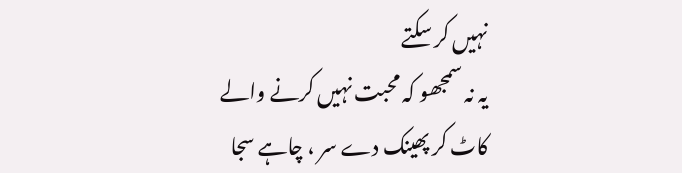نہیں کر سکتے
یہ نہ سمجھو کہ محبت نہیں کرنے والے
کاٹ کر پھینک دے سر ، چاہے سجا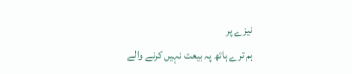نیزے پر
ہم ترے ہاتھ پہ بیعت نہیں کرنے والے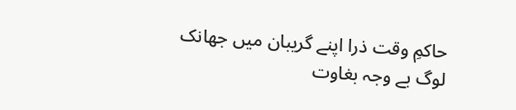حاکمِ وقت ذرا اپنے گریبان میں جھانک
لوگ بے وجہ بغاوت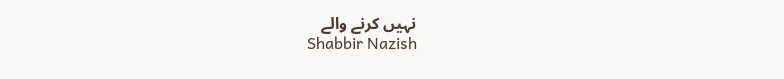نہیں کرنے والے
Shabbir Nazish